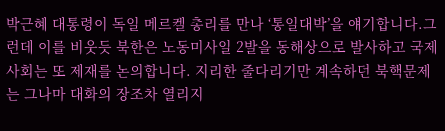박근혜 대통령이 독일 메르켈 총리를 만나 ‘통일대박’을 얘기합니다.그런데 이를 비웃듯 북한은 노동미사일 2발을 동해상으로 발사하고 국제사회는 또 제재를 논의합니다. 지리한 줄다리기만 계속하던 북핵문제는 그나마 대화의 장조차 열리지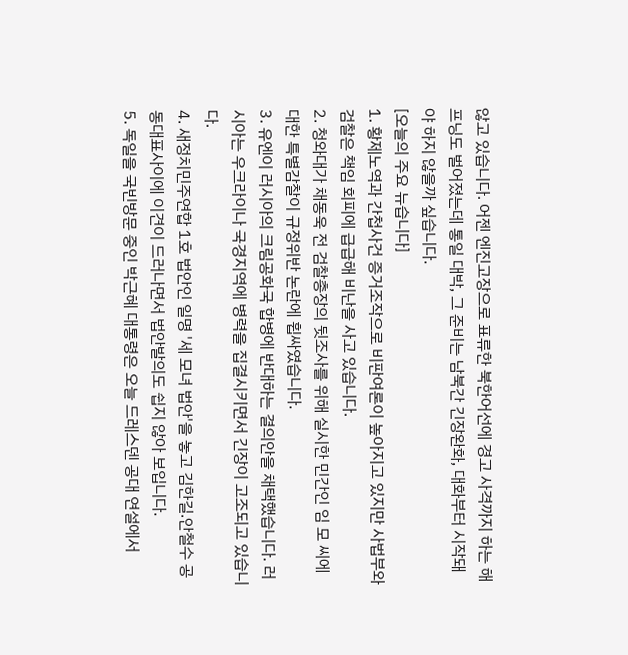않고 있습니다. 어젠 엔진고장으로 표류한 북한어선에 경고 사격까지 하는 해프닝도 벌어졌는데 통일 대박, 그 준비는 남북간 긴장완화, 대화부터 시작돼야 하지 않을까 싶습니다.
[오늘의 주요 뉴습니다]
1. 황제노역과 간첩사건 증거조작으로 비판여론이 높아지고 있지만 사법부와 검찰은 책임 회피에 급급해 비난을 사고 있습니다.
2. 청와대가 채동욱 전 검찰총장의 뒷조사를 위해 실시한 민간인 임 모 씨에 대한 특별감찰이 규정위반 논란에 휩싸였습니다.
3. 유엔이 러시아의 크림공화국 합병에 반대하는 결의안을 채택했습니다. 러시아는 우크라이나 국경지역에 병력을 집결시키면서 긴장이 고조되고 있습니다.
4. 새정치민주연합 1호 법안인 일명 '세 모녀 법안'을 놓고 김한길.안철수 공동대표사이에 이견이 드러나면서 법안발의도 쉽지 않아 보입니다.
5. 독일을 국빈방문 중인 박근혜 대통령은 오늘 드레스덴 공대 연설에서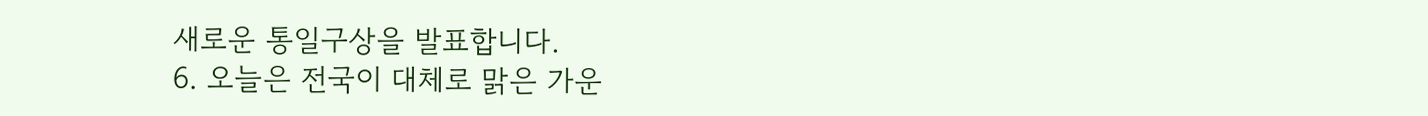새로운 통일구상을 발표합니다.
6. 오늘은 전국이 대체로 맑은 가운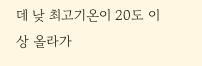데 낮 최고기온이 20도 이상 올라가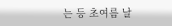는 등 초여름 날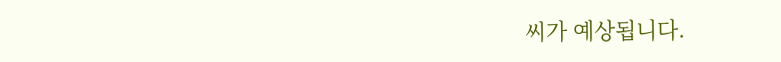씨가 예상됩니다.